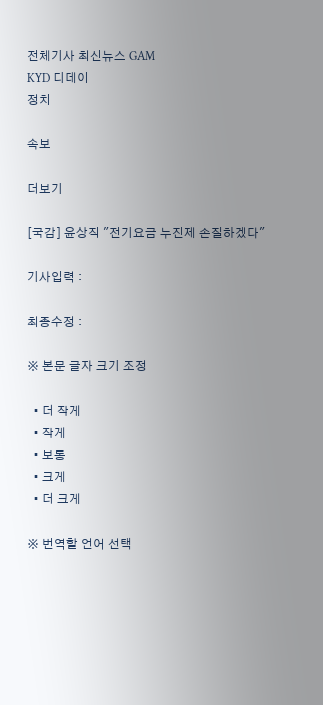전체기사 최신뉴스 GAM
KYD 디데이
정치

속보

더보기

[국감] 윤상직 "전기요금 누진제 손질하겠다"

기사입력 :

최종수정 :

※ 본문 글자 크기 조정

  • 더 작게
  • 작게
  • 보통
  • 크게
  • 더 크게

※ 번역할 언어 선택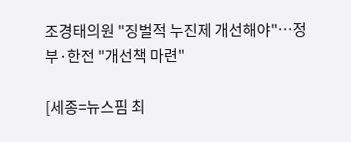조경태의원 "징벌적 누진제 개선해야"…정부·한전 "개선책 마련"

[세종=뉴스핌 최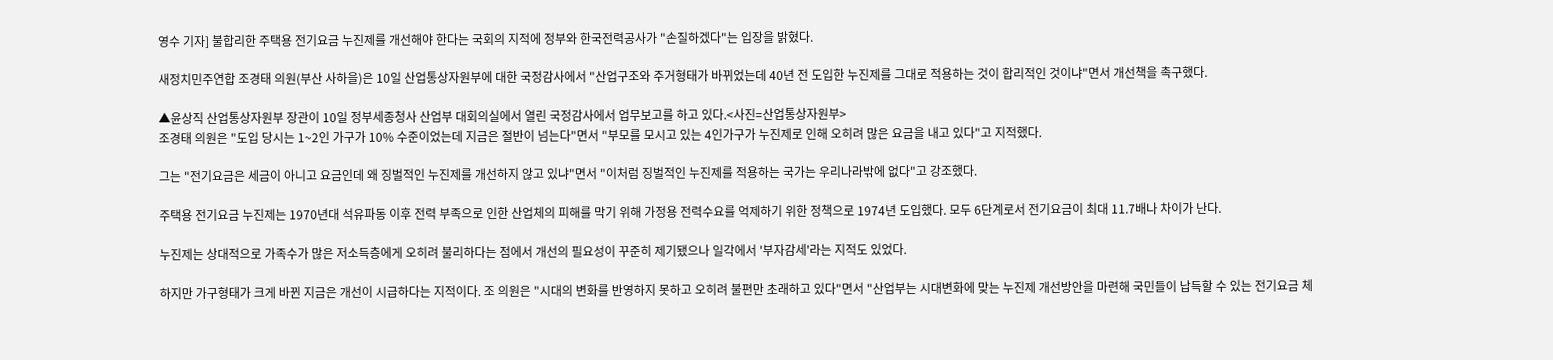영수 기자] 불합리한 주택용 전기요금 누진제를 개선해야 한다는 국회의 지적에 정부와 한국전력공사가 "손질하겠다"는 입장을 밝혔다.

새정치민주연합 조경태 의원(부산 사하을)은 10일 산업통상자원부에 대한 국정감사에서 "산업구조와 주거형태가 바뀌었는데 40년 전 도입한 누진제를 그대로 적용하는 것이 합리적인 것이냐"면서 개선책을 촉구했다.

▲윤상직 산업통상자원부 장관이 10일 정부세종청사 산업부 대회의실에서 열린 국정감사에서 업무보고를 하고 있다.<사진=산업통상자원부>
조경태 의원은 "도입 당시는 1~2인 가구가 10% 수준이었는데 지금은 절반이 넘는다"면서 "부모를 모시고 있는 4인가구가 누진제로 인해 오히려 많은 요금을 내고 있다"고 지적했다.

그는 "전기요금은 세금이 아니고 요금인데 왜 징벌적인 누진제를 개선하지 않고 있냐"면서 "이처럼 징벌적인 누진제를 적용하는 국가는 우리나라밖에 없다"고 강조했다.

주택용 전기요금 누진제는 1970년대 석유파동 이후 전력 부족으로 인한 산업체의 피해를 막기 위해 가정용 전력수요를 억제하기 위한 정책으로 1974년 도입했다. 모두 6단계로서 전기요금이 최대 11.7배나 차이가 난다.

누진제는 상대적으로 가족수가 많은 저소득층에게 오히려 불리하다는 점에서 개선의 필요성이 꾸준히 제기됐으나 일각에서 '부자감세'라는 지적도 있었다.

하지만 가구형태가 크게 바뀐 지금은 개선이 시급하다는 지적이다. 조 의원은 "시대의 변화를 반영하지 못하고 오히려 불편만 초래하고 있다"면서 "산업부는 시대변화에 맞는 누진제 개선방안을 마련해 국민들이 납득할 수 있는 전기요금 체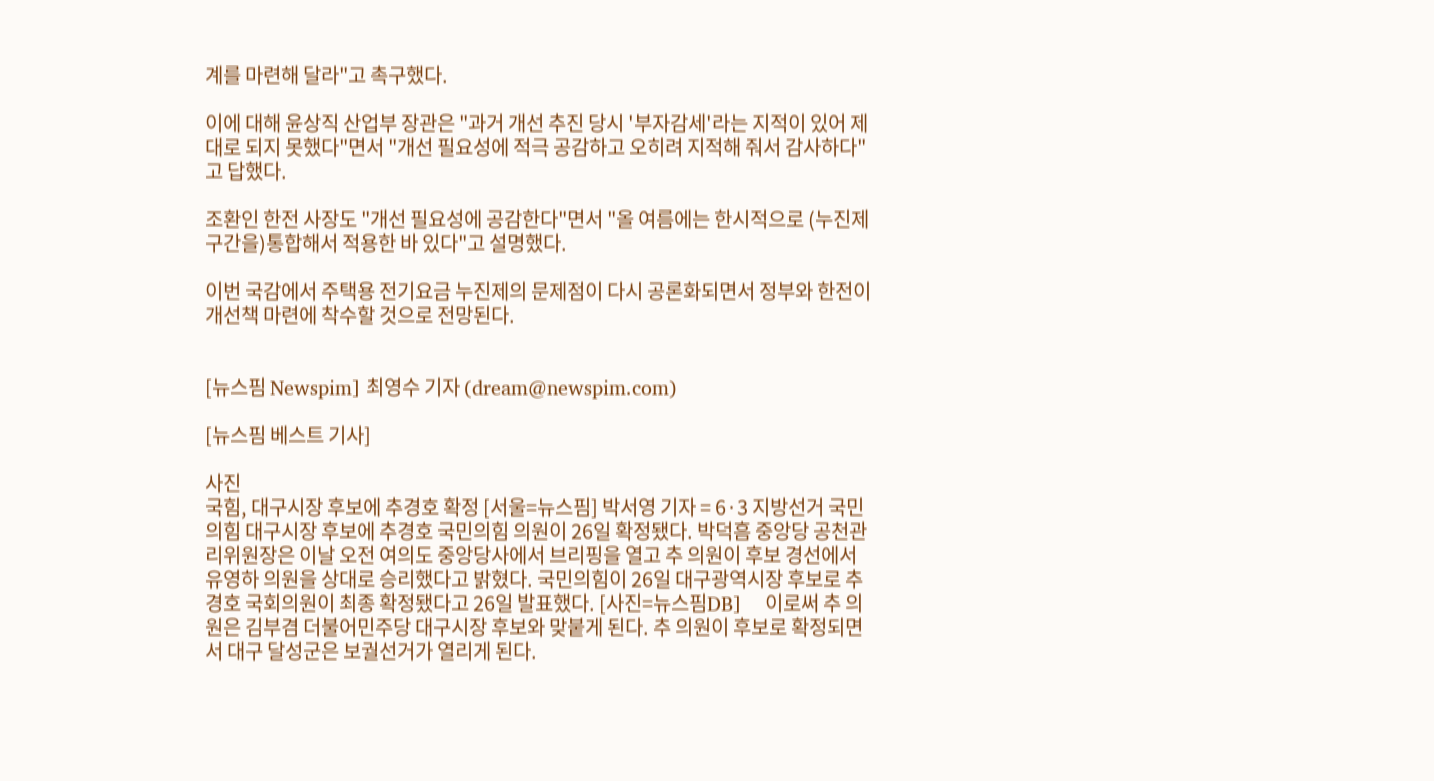계를 마련해 달라"고 촉구했다.

이에 대해 윤상직 산업부 장관은 "과거 개선 추진 당시 '부자감세'라는 지적이 있어 제대로 되지 못했다"면서 "개선 필요성에 적극 공감하고 오히려 지적해 줘서 감사하다"고 답했다.

조환인 한전 사장도 "개선 필요성에 공감한다"면서 "올 여름에는 한시적으로 (누진제 구간을)통합해서 적용한 바 있다"고 설명했다.

이번 국감에서 주택용 전기요금 누진제의 문제점이 다시 공론화되면서 정부와 한전이 개선책 마련에 착수할 것으로 전망된다.


[뉴스핌 Newspim] 최영수 기자 (dream@newspim.com)

[뉴스핌 베스트 기사]

사진
국힘, 대구시장 후보에 추경호 확정 [서울=뉴스핌] 박서영 기자 = 6·3 지방선거 국민의힘 대구시장 후보에 추경호 국민의힘 의원이 26일 확정됐다. 박덕흠 중앙당 공천관리위원장은 이날 오전 여의도 중앙당사에서 브리핑을 열고 추 의원이 후보 경선에서 유영하 의원을 상대로 승리했다고 밝혔다. 국민의힘이 26일 대구광역시장 후보로 추경호 국회의원이 최종 확정됐다고 26일 발표했다. [사진=뉴스핌DB]    이로써 추 의원은 김부겸 더불어민주당 대구시장 후보와 맞붙게 된다. 추 의원이 후보로 확정되면서 대구 달성군은 보궐선거가 열리게 된다.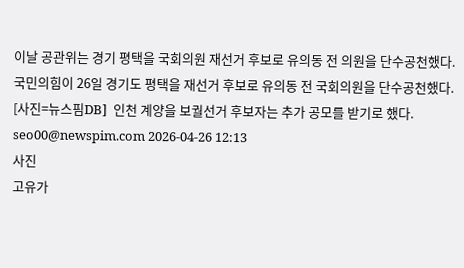이날 공관위는 경기 평택을 국회의원 재선거 후보로 유의동 전 의원을 단수공천했다. 국민의힘이 26일 경기도 평택을 재선거 후보로 유의동 전 국회의원을 단수공천했다. [사진=뉴스핌DB]  인천 계양을 보궐선거 후보자는 추가 공모를 받기로 했다. seo00@newspim.com 2026-04-26 12:13
사진
고유가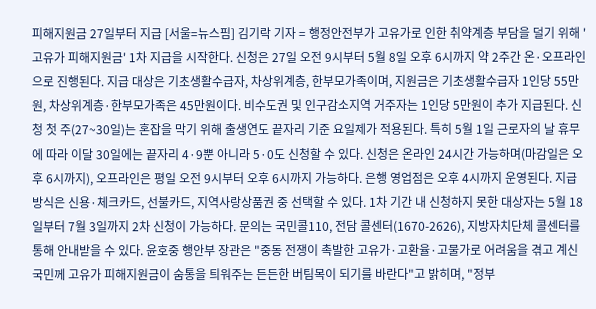피해지원금 27일부터 지급 [서울=뉴스핌] 김기락 기자 = 행정안전부가 고유가로 인한 취약계층 부담을 덜기 위해 '고유가 피해지원금' 1차 지급을 시작한다. 신청은 27일 오전 9시부터 5월 8일 오후 6시까지 약 2주간 온·오프라인으로 진행된다. 지급 대상은 기초생활수급자, 차상위계층, 한부모가족이며, 지원금은 기초생활수급자 1인당 55만원, 차상위계층·한부모가족은 45만원이다. 비수도권 및 인구감소지역 거주자는 1인당 5만원이 추가 지급된다. 신청 첫 주(27~30일)는 혼잡을 막기 위해 출생연도 끝자리 기준 요일제가 적용된다. 특히 5월 1일 근로자의 날 휴무에 따라 이달 30일에는 끝자리 4·9뿐 아니라 5·0도 신청할 수 있다. 신청은 온라인 24시간 가능하며(마감일은 오후 6시까지), 오프라인은 평일 오전 9시부터 오후 6시까지 가능하다. 은행 영업점은 오후 4시까지 운영된다. 지급 방식은 신용·체크카드, 선불카드, 지역사랑상품권 중 선택할 수 있다. 1차 기간 내 신청하지 못한 대상자는 5월 18일부터 7월 3일까지 2차 신청이 가능하다. 문의는 국민콜110, 전담 콜센터(1670-2626), 지방자치단체 콜센터를 통해 안내받을 수 있다. 윤호중 행안부 장관은 "중동 전쟁이 촉발한 고유가·고환율·고물가로 어려움을 겪고 계신 국민께 고유가 피해지원금이 숨통을 틔워주는 든든한 버팀목이 되기를 바란다"고 밝히며, "정부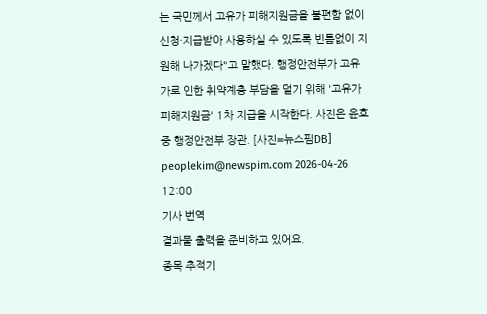는 국민께서 고유가 피해지원금을 불편함 없이 신청·지급받아 사용하실 수 있도록 빈틈없이 지원해 나가겠다"고 말했다. 행정안전부가 고유가로 인한 취약계층 부담을 덜기 위해 '고유가 피해지원금' 1차 지급을 시작한다. 사진은 윤호중 행정안전부 장관. [사진=뉴스핌DB] peoplekim@newspim.com 2026-04-26 12:00
기사 번역
결과물 출력을 준비하고 있어요.
종목 추적기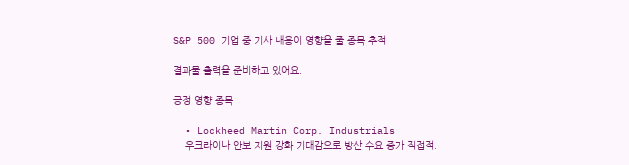S&P 500 기업 중 기사 내용이 영향을 줄 종목 추적

결과물 출력을 준비하고 있어요.

긍정 영향 종목

  • Lockheed Martin Corp. Industrials
    우크라이나 안보 지원 강화 기대감으로 방산 수요 증가 직접적.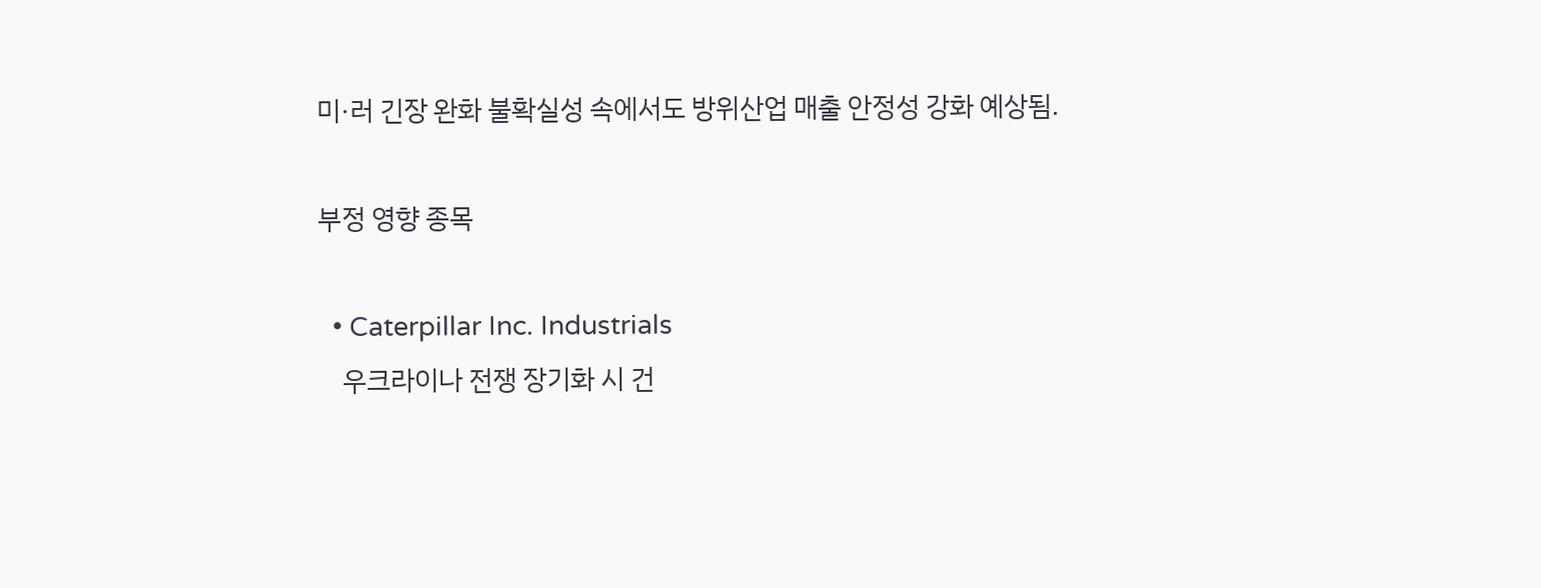미·러 긴장 완화 불확실성 속에서도 방위산업 매출 안정성 강화 예상됨.

부정 영향 종목

  • Caterpillar Inc. Industrials
    우크라이나 전쟁 장기화 시 건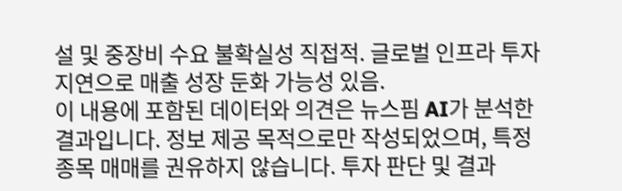설 및 중장비 수요 불확실성 직접적. 글로벌 인프라 투자 지연으로 매출 성장 둔화 가능성 있음.
이 내용에 포함된 데이터와 의견은 뉴스핌 AI가 분석한 결과입니다. 정보 제공 목적으로만 작성되었으며, 특정 종목 매매를 권유하지 않습니다. 투자 판단 및 결과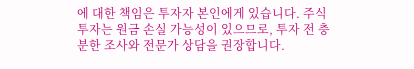에 대한 책임은 투자자 본인에게 있습니다. 주식 투자는 원금 손실 가능성이 있으므로, 투자 전 충분한 조사와 전문가 상담을 권장합니다.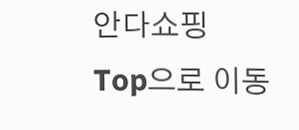안다쇼핑
Top으로 이동